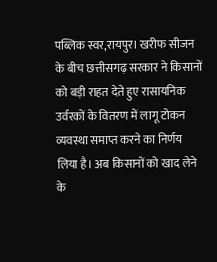पब्लिक स्वर,रायपुर। खरीफ सीजन के बीच छत्तीसगढ़ सरकार ने किसानों को बड़ी राहत देते हुए रासायनिक उर्वरकों के वितरण में लागू टोकन व्यवस्था समाप्त करने का निर्णय लिया है। अब किसानों को खाद लेने के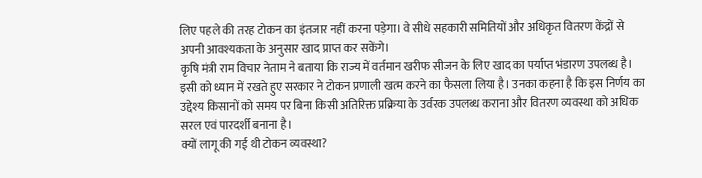लिए पहले की तरह टोकन का इंतजार नहीं करना पड़ेगा। वे सीधे सहकारी समितियों और अधिकृत वितरण केंद्रों से अपनी आवश्यकता के अनुसार खाद प्राप्त कर सकेंगे।
कृषि मंत्री राम विचार नेताम ने बताया कि राज्य में वर्तमान खरीफ सीजन के लिए खाद का पर्याप्त भंडारण उपलब्ध है। इसी को ध्यान में रखते हुए सरकार ने टोकन प्रणाली खत्म करने का फैसला लिया है। उनका कहना है कि इस निर्णय का उद्देश्य किसानों को समय पर बिना किसी अतिरिक्त प्रक्रिया के उर्वरक उपलब्ध कराना और वितरण व्यवस्था को अधिक सरल एवं पारदर्शी बनाना है।
क्यों लागू की गई थी टोकन व्यवस्था?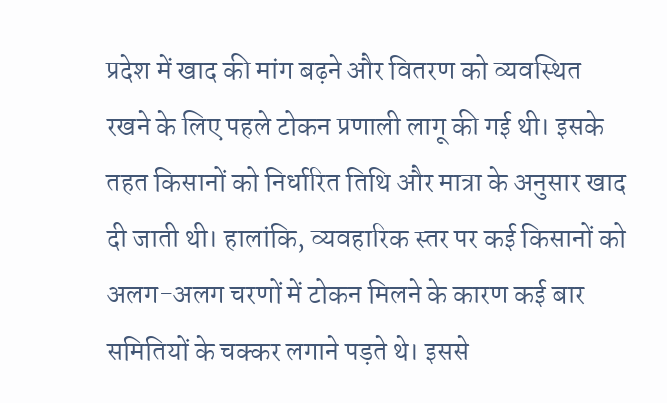प्रदेश में खाद की मांग बढ़ने और वितरण को व्यवस्थित रखने के लिए पहले टोकन प्रणाली लागू की गई थी। इसके तहत किसानों को निर्धारित तिथि और मात्रा के अनुसार खाद दी जाती थी। हालांकि, व्यवहारिक स्तर पर कई किसानों को अलग-अलग चरणों में टोकन मिलने के कारण कई बार समितियों के चक्कर लगाने पड़ते थे। इससे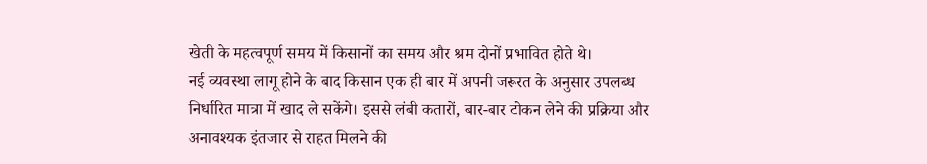खेती के महत्वपूर्ण समय में किसानों का समय और श्रम दोनों प्रभावित होते थे।
नई व्यवस्था लागू होने के बाद किसान एक ही बार में अपनी जरूरत के अनुसार उपलब्ध निर्धारित मात्रा में खाद ले सकेंगे। इससे लंबी कतारों, बार-बार टोकन लेने की प्रक्रिया और अनावश्यक इंतजार से राहत मिलने की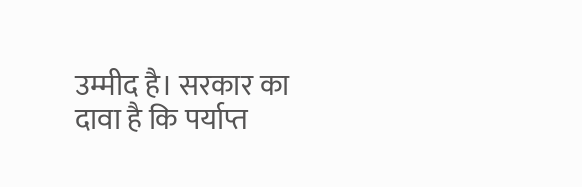उम्मीद है। सरकार का दावा है कि पर्याप्त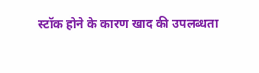स्टॉक होने के कारण खाद की उपलब्धता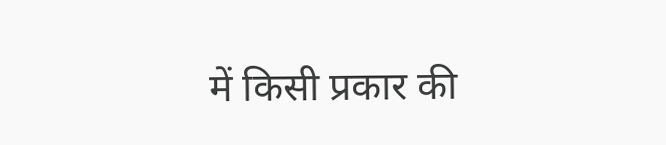में किसी प्रकार की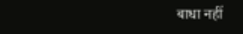बाधा नहीं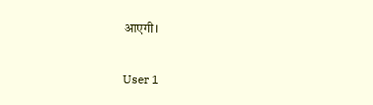आएगी।

User 1